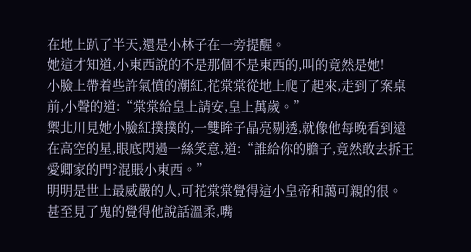在地上趴了半天,還是小林子在一旁提醒。
她這才知道,小東西說的不是那個不是東西的,叫的竟然是她!
小臉上帶着些許氣憤的潮紅,花棠棠從地上爬了起來,走到了案桌前,小聲的道:“棠棠給皇上請安,皇上萬歲。”
禦北川見她小臉紅撲撲的,一雙眸子晶亮剔透,就像他每晚看到遠在高空的星,眼底閃過一絲笑意,道:“誰給你的膽子,竟然敢去拆王愛卿家的門?混賬小東西。”
明明是世上最威嚴的人,可花棠棠覺得這小皇帝和藹可親的很。
甚至見了鬼的覺得他說話溫柔,嘴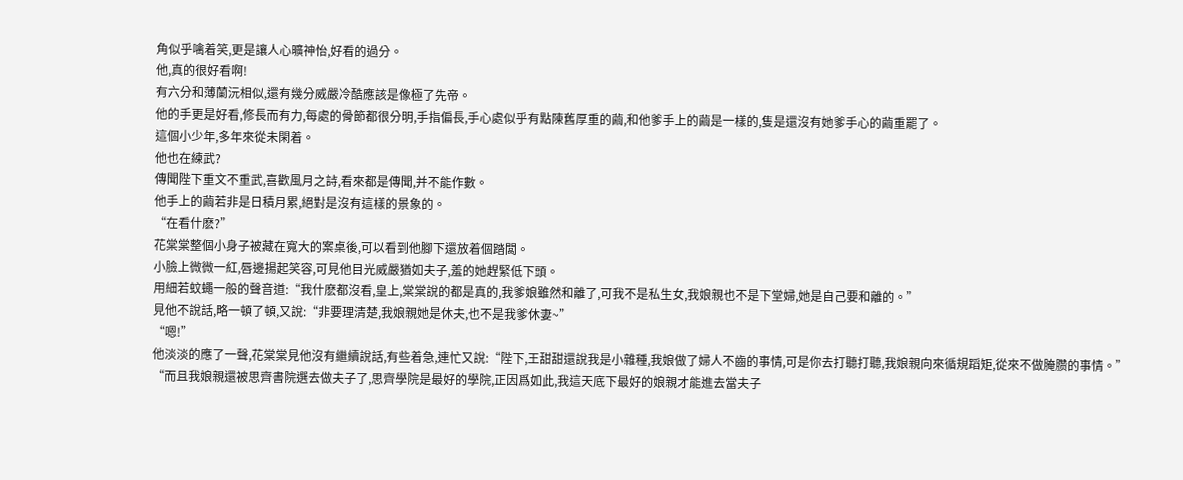角似乎噙着笑,更是讓人心曠神怡,好看的過分。
他,真的很好看啊!
有六分和薄蘭沅相似,還有幾分威嚴冷酷應該是像極了先帝。
他的手更是好看,修長而有力,每處的骨節都很分明,手指偏長,手心處似乎有點陳舊厚重的繭,和他爹手上的繭是一樣的,隻是還沒有她爹手心的繭重罷了。
這個小少年,多年來從未閑着。
他也在練武?
傳聞陛下重文不重武,喜歡風月之詩,看來都是傳聞,并不能作數。
他手上的繭若非是日積月累,絕對是沒有這樣的景象的。
“在看什麽?”
花棠棠整個小身子被藏在寬大的案桌後,可以看到他腳下還放着個踏闆。
小臉上微微一紅,唇邊揚起笑容,可見他目光威嚴猶如夫子,羞的她趕緊低下頭。
用細若蚊蠅一般的聲音道:“我什麽都沒看,皇上,棠棠說的都是真的,我爹娘雖然和離了,可我不是私生女,我娘親也不是下堂婦,她是自己要和離的。”
見他不說話,略一頓了頓,又說:“非要理清楚,我娘親她是休夫,也不是我爹休妻~”
“嗯!”
他淡淡的應了一聲,花棠棠見他沒有繼續說話,有些着急,連忙又說:“陛下,王甜甜還說我是小雜種,我娘做了婦人不齒的事情,可是你去打聽打聽,我娘親向來循規蹈矩,從來不做腌臜的事情。”
“而且我娘親還被思齊書院選去做夫子了,思齊學院是最好的學院,正因爲如此,我這天底下最好的娘親才能進去當夫子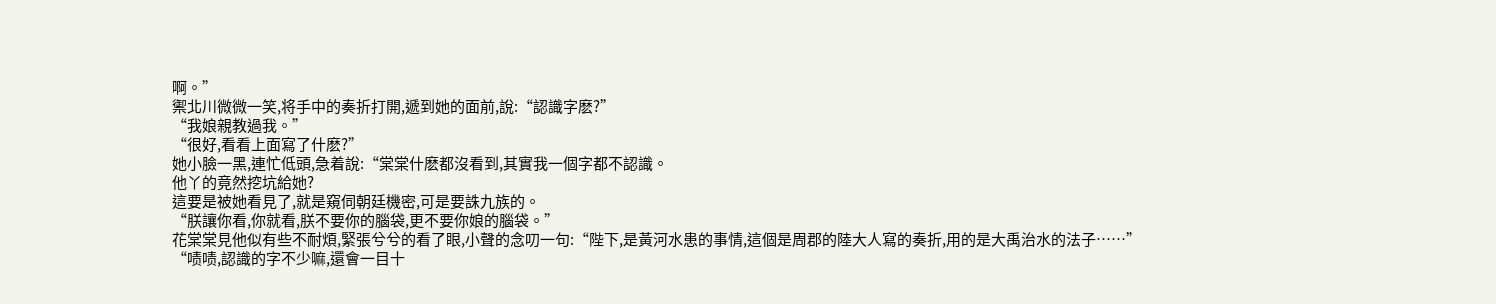啊。”
禦北川微微一笑,将手中的奏折打開,遞到她的面前,說:“認識字麽?”
“我娘親教過我。”
“很好,看看上面寫了什麽?”
她小臉一黑,連忙低頭,急着說:“棠棠什麽都沒看到,其實我一個字都不認識。
他丫的竟然挖坑給她?
這要是被她看見了,就是窺伺朝廷機密,可是要誅九族的。
“朕讓你看,你就看,朕不要你的腦袋,更不要你娘的腦袋。”
花棠棠見他似有些不耐煩,緊張兮兮的看了眼,小聲的念叨一句:“陛下,是黃河水患的事情,這個是周郡的陸大人寫的奏折,用的是大禹治水的法子……”
“啧啧,認識的字不少嘛,還會一目十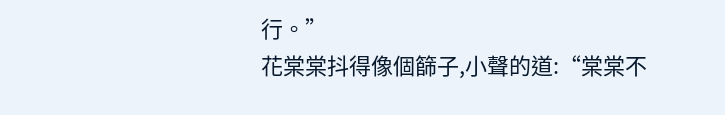行。”
花棠棠抖得像個篩子,小聲的道:“棠棠不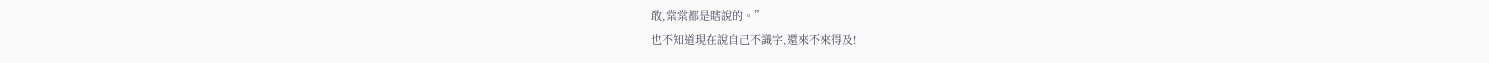敢,棠棠都是瞎說的。”
也不知道現在說自己不識字,還來不來得及!